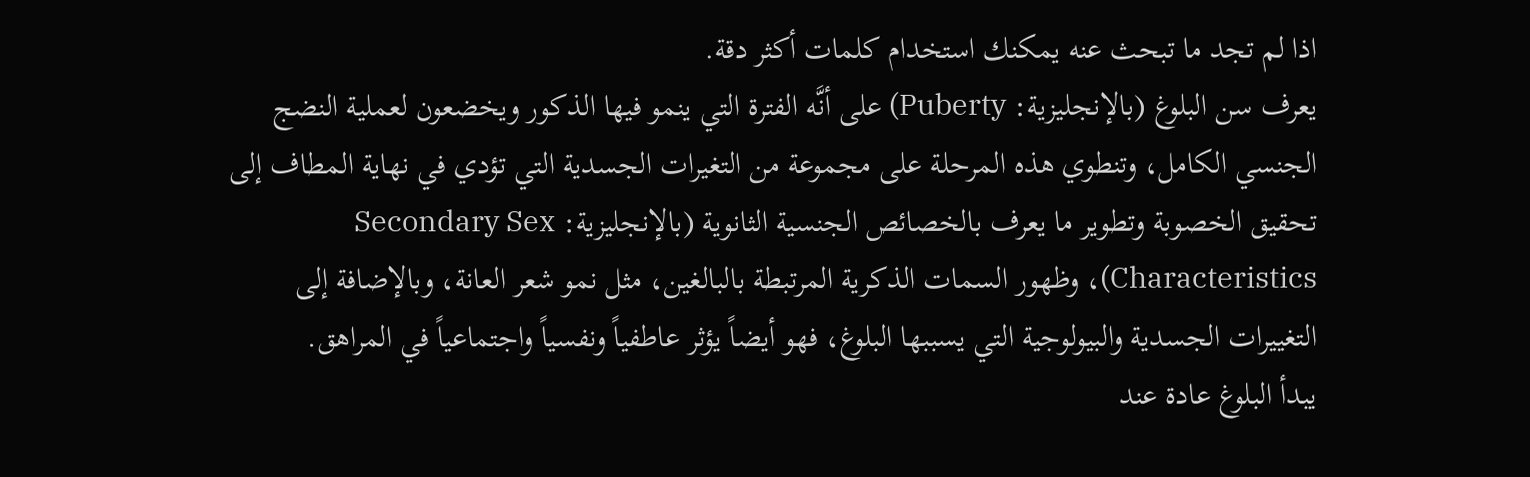اذا لم تجد ما تبحث عنه يمكنك استخدام كلمات أكثر دقة.
يعرف سن البلوغ (بالإنجليزية: Puberty) على أنَّه الفترة التي ينمو فيها الذكور ويخضعون لعملية النضج الجنسي الكامل، وتنطوي هذه المرحلة على مجموعة من التغيرات الجسدية التي تؤدي في نهاية المطاف إلى تحقيق الخصوبة وتطوير ما يعرف بالخصائص الجنسية الثانوية (بالإنجليزية: Secondary Sex Characteristics)، وظهور السمات الذكرية المرتبطة بالبالغين، مثل نمو شعر العانة، وبالإضافة إلى التغييرات الجسدية والبيولوجية التي يسببها البلوغ، فهو أيضاً يؤثر عاطفياً ونفسياً واجتماعياً في المراهق.
يبدأ البلوغ عادة عند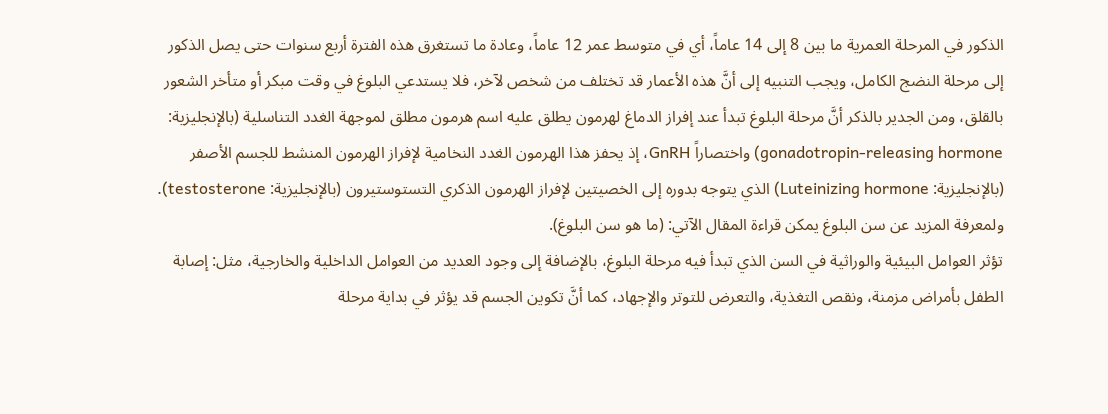الذكور في المرحلة العمرية ما بين 8 إلى 14 عاماً، أي في متوسط عمر 12 عاماً، وعادة ما تستغرق هذه الفترة أربع سنوات حتى يصل الذكور إلى مرحلة النضج الكامل، ويجب التنبيه إلى أنَّ هذه الأعمار قد تختلف من شخص لآخر، فلا يستدعي البلوغ في وقت مبكر أو متأخر الشعور بالقلق، ومن الجدير بالذكر أنَّ مرحلة البلوغ تبدأ عند إفراز الدماغ لهرمون يطلق عليه اسم هرمون مطلق لموجهة الغدد التناسلية (بالإنجليزية: gonadotropin-releasing hormone) واختصاراً GnRH، إذ يحفز هذا الهرمون الغدد النخامية لإفراز الهرمون المنشط للجسم الأصفر (بالإنجليزية: Luteinizing hormone) الذي يتوجه بدوره إلى الخصيتين لإفراز الهرمون الذكري التستوستيرون (بالإنجليزية: testosterone).
ولمعرفة المزيد عن سن البلوغ يمكن قراءة المقال الآتي: (ما هو سن البلوغ).
تؤثر العوامل البيئية والوراثية في السن الذي تبدأ فيه مرحلة البلوغ، بالإضافة إلى وجود العديد من العوامل الداخلية والخارجية، مثل: إصابة الطفل بأمراض مزمنة، ونقص التغذية، والتعرض للتوتر والإجهاد، كما أنَّ تكوين الجسم قد يؤثر في بداية مرحلة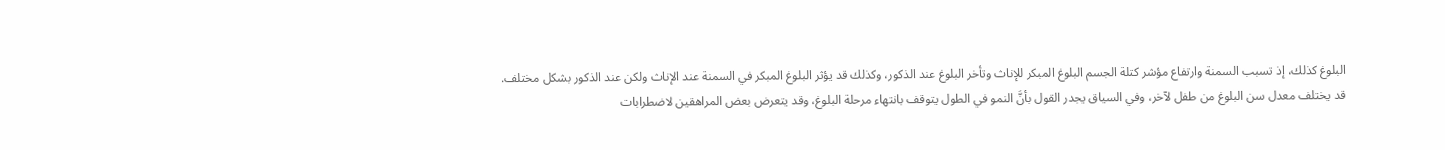البلوغ كذلك، إذ تسبب السمنة وارتفاع مؤشر كتلة الجسم البلوغ المبكر للإناث وتأخر البلوغ عند الذكور، وكذلك قد يؤثر البلوغ المبكر في السمنة عند الإناث ولكن عند الذكور بشكل مختلف.
قد يختلف معدل سن البلوغ من طفل لآخر، وفي السياق يجدر القول بأنَّ النمو في الطول يتوقف بانتهاء مرحلة البلوغ، وقد يتعرض بعض المراهقين لاضطرابات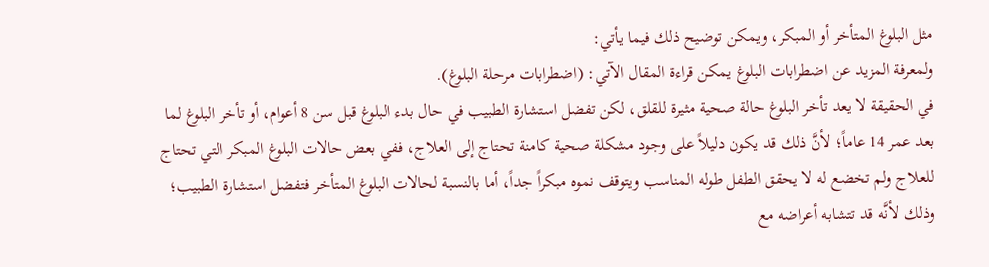مثل البلوغ المتأخر أو المبكر، ويمكن توضيح ذلك فيما يأتي:
ولمعرفة المزيد عن اضطرابات البلوغ يمكن قراءة المقال الآتي: (اضطرابات مرحلة البلوغ).
في الحقيقة لا يعد تأخر البلوغ حالة صحية مثيرة للقلق، لكن تفضل استشارة الطبيب في حال بدء البلوغ قبل سن 8 أعوام، أو تأخر البلوغ لما بعد عمر 14 عاماً؛ لأنَّ ذلك قد يكون دليلاً على وجود مشكلة صحية كامنة تحتاج إلى العلاج، ففي بعض حالات البلوغ المبكر التي تحتاج للعلاج ولم تخضع له لا يحقق الطفل طوله المناسب ويتوقف نموه مبكراً جداً، أما بالنسبة لحالات البلوغ المتأخر فتفضل استشارة الطبيب؛ وذلك لأنَّه قد تتشابه أعراضه مع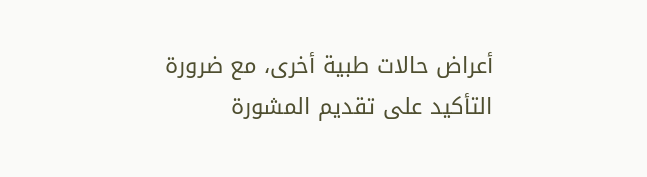أعراض حالات طبية أخرى، مع ضرورة التأكيد على تقديم المشورة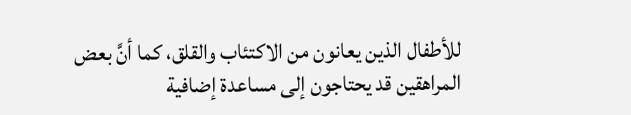للأطفال الذين يعانون من الاكتئاب والقلق، كما أنَّ بعض المراهقين قد يحتاجون إلى مساعدة إضافية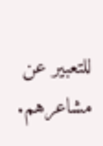للتعبير عن مشاعرهم.